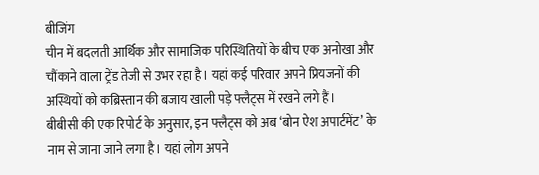बीजिंग
चीन में बदलती आर्थिक और सामाजिक परिस्थितियों के बीच एक अनोखा और चौंकाने वाला ट्रेंड तेजी से उभर रहा है। यहां कई परिवार अपने प्रियजनों की अस्थियों को कब्रिस्तान की बजाय खाली पड़े फ्लैट्स में रखने लगे हैं।
बीबीसी की एक रिपोर्ट के अनुसार, इन फ्लैट्स को अब ‘बोन ऐश अपार्टमेंट’ के नाम से जाना जाने लगा है। यहां लोग अपने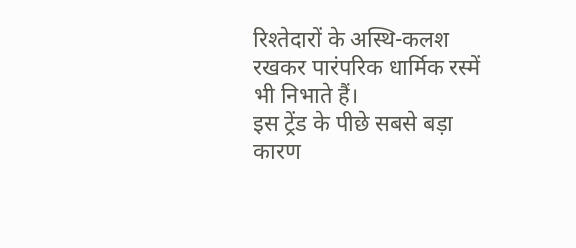रिश्तेदारों के अस्थि-कलश रखकर पारंपरिक धार्मिक रस्में भी निभाते हैं।
इस ट्रेंड के पीछे सबसे बड़ा कारण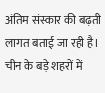अंतिम संस्कार की बढ़ती लागत बताई जा रही है। चीन के बड़े शहरों में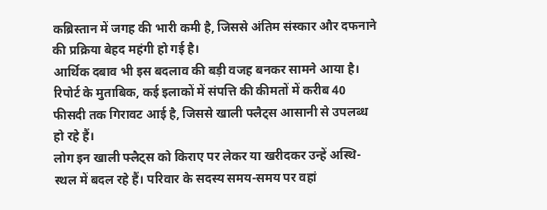कब्रिस्तान में जगह की भारी कमी है, जिससे अंतिम संस्कार और दफनाने की प्रक्रिया बेहद महंगी हो गई है।
आर्थिक दबाव भी इस बदलाव की बड़ी वजह बनकर सामने आया है। रिपोर्ट के मुताबिक, कई इलाकों में संपत्ति की कीमतों में करीब 40 फीसदी तक गिरावट आई है, जिससे खाली फ्लैट्स आसानी से उपलब्ध हो रहे हैं।
लोग इन खाली फ्लैट्स को किराए पर लेकर या खरीदकर उन्हें अस्थि-स्थल में बदल रहे हैं। परिवार के सदस्य समय-समय पर वहां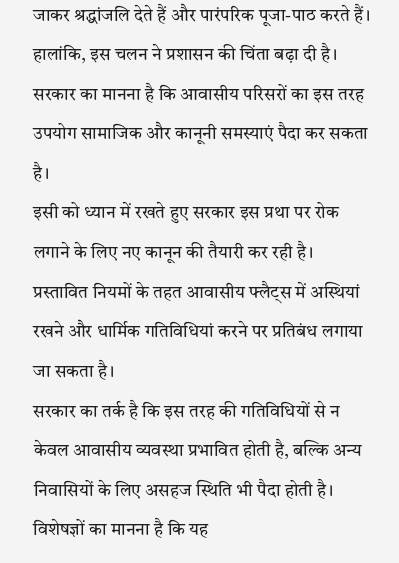जाकर श्रद्धांजलि देते हैं और पारंपरिक पूजा-पाठ करते हैं।
हालांकि, इस चलन ने प्रशासन की चिंता बढ़ा दी है। सरकार का मानना है कि आवासीय परिसरों का इस तरह उपयोग सामाजिक और कानूनी समस्याएं पैदा कर सकता है।
इसी को ध्यान में रखते हुए सरकार इस प्रथा पर रोक लगाने के लिए नए कानून की तैयारी कर रही है। प्रस्तावित नियमों के तहत आवासीय फ्लैट्स में अस्थियां रखने और धार्मिक गतिविधियां करने पर प्रतिबंध लगाया जा सकता है।
सरकार का तर्क है कि इस तरह की गतिविधियों से न केवल आवासीय व्यवस्था प्रभावित होती है, बल्कि अन्य निवासियों के लिए असहज स्थिति भी पैदा होती है।
विशेषज्ञों का मानना है कि यह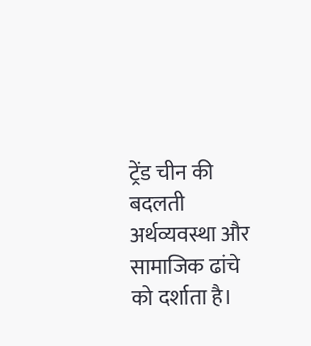ट्रेंड चीन की बदलती अर्थव्यवस्था और सामाजिक ढांचे को दर्शाता है।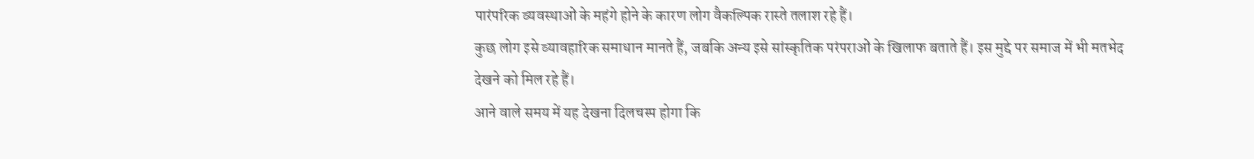पारंपरिक व्यवस्थाओं के महंगे होने के कारण लोग वैकल्पिक रास्ते तलाश रहे हैं।
कुछ लोग इसे व्यावहारिक समाधान मानते हैं, जबकि अन्य इसे सांस्कृतिक परंपराओं के खिलाफ बताते हैं। इस मुद्दे पर समाज में भी मतभेद देखने को मिल रहे हैं।
आने वाले समय में यह देखना दिलचस्प होगा कि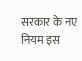सरकार के नए नियम इस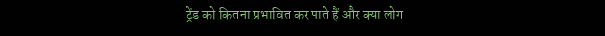ट्रेंड को कितना प्रभावित कर पाते हैं और क्या लोग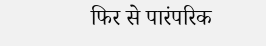फिर से पारंपरिक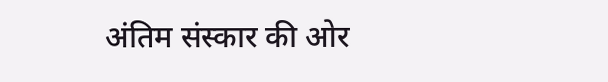अंतिम संस्कार की ओर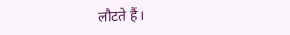लौटते हैं।